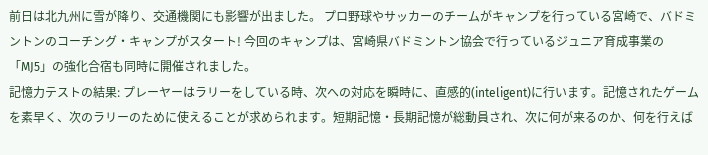前日は北九州に雪が降り、交通機関にも影響が出ました。 プロ野球やサッカーのチームがキャンプを行っている宮崎で、バドミントンのコーチング・キャンプがスタート! 今回のキャンプは、宮崎県バドミントン協会で行っているジュニア育成事業の「MJ5」の強化合宿も同時に開催されました。
記憶力テストの結果: プレーヤーはラリーをしている時、次への対応を瞬時に、直感的(inteligent)に行います。記憶されたゲームを素早く、次のラリーのために使えることが求められます。短期記憶・長期記憶が総動員され、次に何が来るのか、何を行えば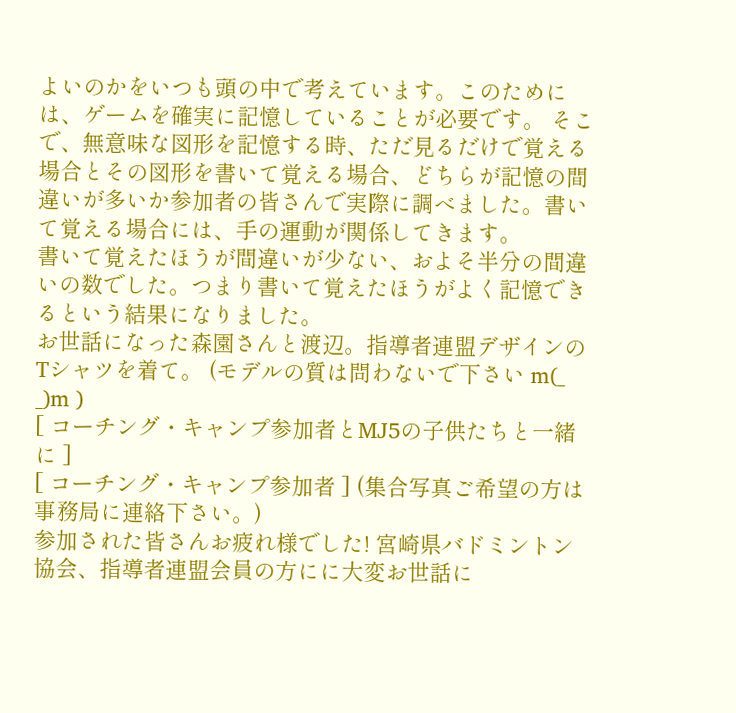よいのかをいつも頭の中で考えています。このためには、ゲームを確実に記憶していることが必要です。 そこで、無意味な図形を記憶する時、ただ見るだけで覚える場合とその図形を書いて覚える場合、どちらが記憶の間違いが多いか参加者の皆さんで実際に調べました。書いて覚える場合には、手の運動が関係してきます。
書いて覚えたほうが間違いが少ない、およそ半分の間違いの数でした。つまり書いて覚えたほうがよく記憶できるという結果になりました。
お世話になった森園さんと渡辺。指導者連盟デザインのTシャツを着て。 (モデルの質は問わないで下さい m(_ _)m )
[ コーチング・キャンプ参加者とMJ5の子供たちと一緒に ]
[ コーチング・キャンプ参加者 ] (集合写真ご希望の方は事務局に連絡下さい。)
参加された皆さんお疲れ様でした! 宮崎県バドミントン協会、指導者連盟会員の方にに大変お世話に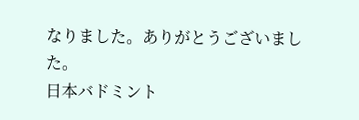なりました。ありがとうございました。
日本バドミント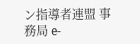ン指導者連盟 事務局 e-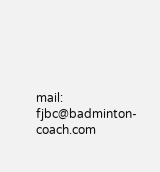mail: fjbc@badminton-coach.com